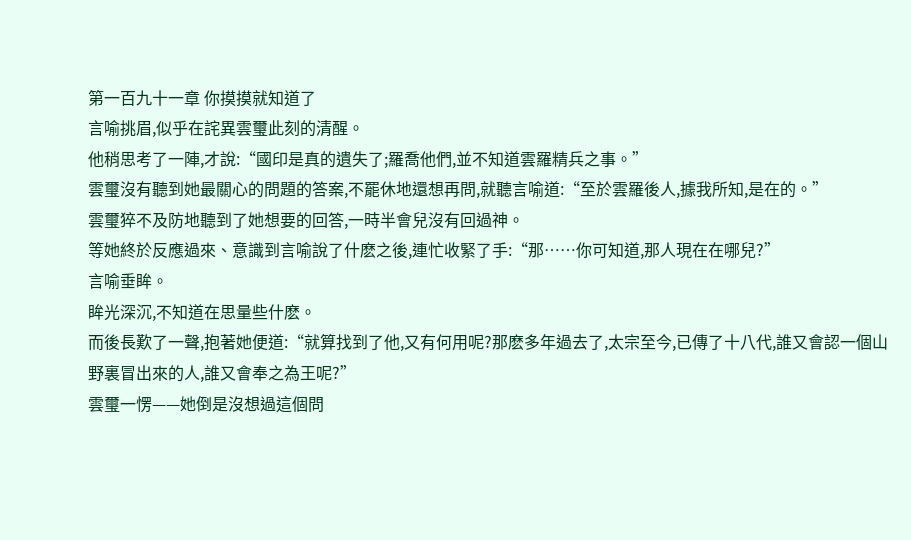第一百九十一章 你摸摸就知道了
言喻挑眉,似乎在詫異雲璽此刻的清醒。
他稍思考了一陣,才說:“國印是真的遺失了;羅喬他們,並不知道雲羅精兵之事。”
雲璽沒有聽到她最關心的問題的答案,不罷休地還想再問,就聽言喻道:“至於雲羅後人,據我所知,是在的。”
雲璽猝不及防地聽到了她想要的回答,一時半會兒沒有回過神。
等她終於反應過來、意識到言喻說了什麽之後,連忙收緊了手:“那……你可知道,那人現在在哪兒?”
言喻垂眸。
眸光深沉,不知道在思量些什麽。
而後長歎了一聲,抱著她便道:“就算找到了他,又有何用呢?那麽多年過去了,太宗至今,已傳了十八代,誰又會認一個山野裏冒出來的人,誰又會奉之為王呢?”
雲璽一愣——她倒是沒想過這個問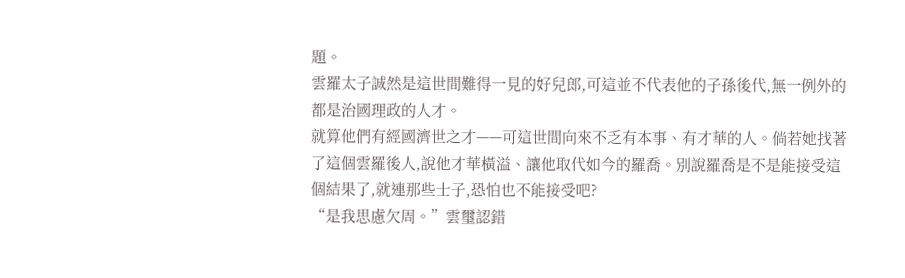題。
雲羅太子誠然是這世間難得一見的好兒郎,可這並不代表他的子孫後代,無一例外的都是治國理政的人才。
就算他們有經國濟世之才——可這世間向來不乏有本事、有才華的人。倘若她找著了這個雲羅後人,說他才華橫溢、讓他取代如今的羅喬。別說羅喬是不是能接受這個結果了,就連那些士子,恐怕也不能接受吧?
“是我思慮欠周。”雲璽認錯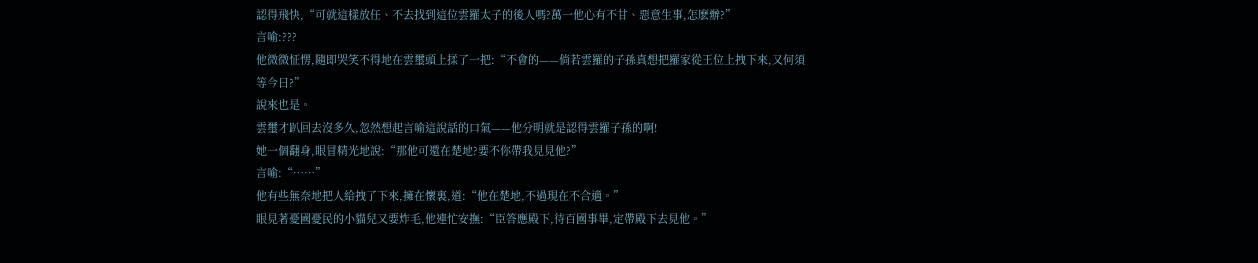認得飛快,“可就這樣放任、不去找到這位雲羅太子的後人嗎?萬一他心有不甘、惡意生事,怎麽辦?”
言喻:???
他微微怔愣,隨即哭笑不得地在雲璽頭上揉了一把:“不會的——倘若雲羅的子孫真想把羅家從王位上拽下來,又何須等今日?”
說來也是。
雲璽才趴回去沒多久,忽然想起言喻這說話的口氣——他分明就是認得雲羅子孫的啊!
她一個翻身,眼冒精光地說:“那他可還在楚地?要不你帶我見見他?”
言喻:“……”
他有些無奈地把人給拽了下來,擁在懷裏,道:“他在楚地,不過現在不合適。”
眼見著憂國憂民的小貓兒又要炸毛,他連忙安撫:“臣答應殿下,待百國事畢,定帶殿下去見他。”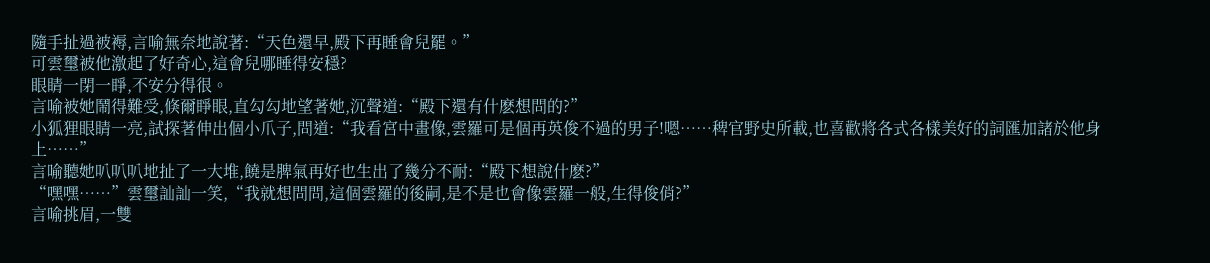隨手扯過被褥,言喻無奈地說著:“天色還早,殿下再睡會兒罷。”
可雲璽被他激起了好奇心,這會兒哪睡得安穩?
眼睛一閉一睜,不安分得很。
言喻被她鬧得難受,倏爾睜眼,直勾勾地望著她,沉聲道:“殿下還有什麽想問的?”
小狐狸眼睛一亮,試探著伸出個小爪子,問道:“我看宮中畫像,雲羅可是個再英俊不過的男子!嗯……稗官野史所載,也喜歡將各式各樣美好的詞匯加諸於他身上……”
言喻聽她叭叭叭地扯了一大堆,饒是脾氣再好也生出了幾分不耐:“殿下想說什麽?”
“嘿嘿……”雲璽訕訕一笑,“我就想問問,這個雲羅的後嗣,是不是也會像雲羅一般,生得俊俏?”
言喻挑眉,一雙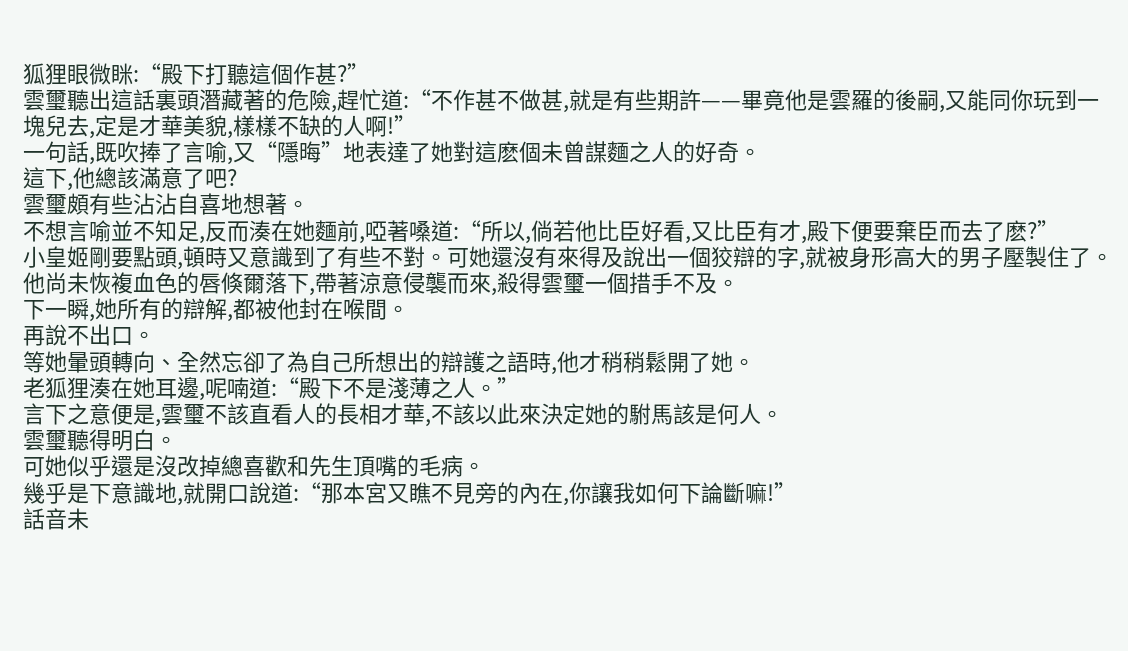狐狸眼微眯:“殿下打聽這個作甚?”
雲璽聽出這話裏頭潛藏著的危險,趕忙道:“不作甚不做甚,就是有些期許——畢竟他是雲羅的後嗣,又能同你玩到一塊兒去,定是才華美貌,樣樣不缺的人啊!”
一句話,既吹捧了言喻,又“隱晦”地表達了她對這麽個未曾謀麵之人的好奇。
這下,他總該滿意了吧?
雲璽頗有些沾沾自喜地想著。
不想言喻並不知足,反而湊在她麵前,啞著嗓道:“所以,倘若他比臣好看,又比臣有才,殿下便要棄臣而去了麽?”
小皇姬剛要點頭,頓時又意識到了有些不對。可她還沒有來得及說出一個狡辯的字,就被身形高大的男子壓製住了。
他尚未恢複血色的唇倏爾落下,帶著涼意侵襲而來,殺得雲璽一個措手不及。
下一瞬,她所有的辯解,都被他封在喉間。
再說不出口。
等她暈頭轉向、全然忘卻了為自己所想出的辯護之語時,他才稍稍鬆開了她。
老狐狸湊在她耳邊,呢喃道:“殿下不是淺薄之人。”
言下之意便是,雲璽不該直看人的長相才華,不該以此來決定她的駙馬該是何人。
雲璽聽得明白。
可她似乎還是沒改掉總喜歡和先生頂嘴的毛病。
幾乎是下意識地,就開口說道:“那本宮又瞧不見旁的內在,你讓我如何下論斷嘛!”
話音未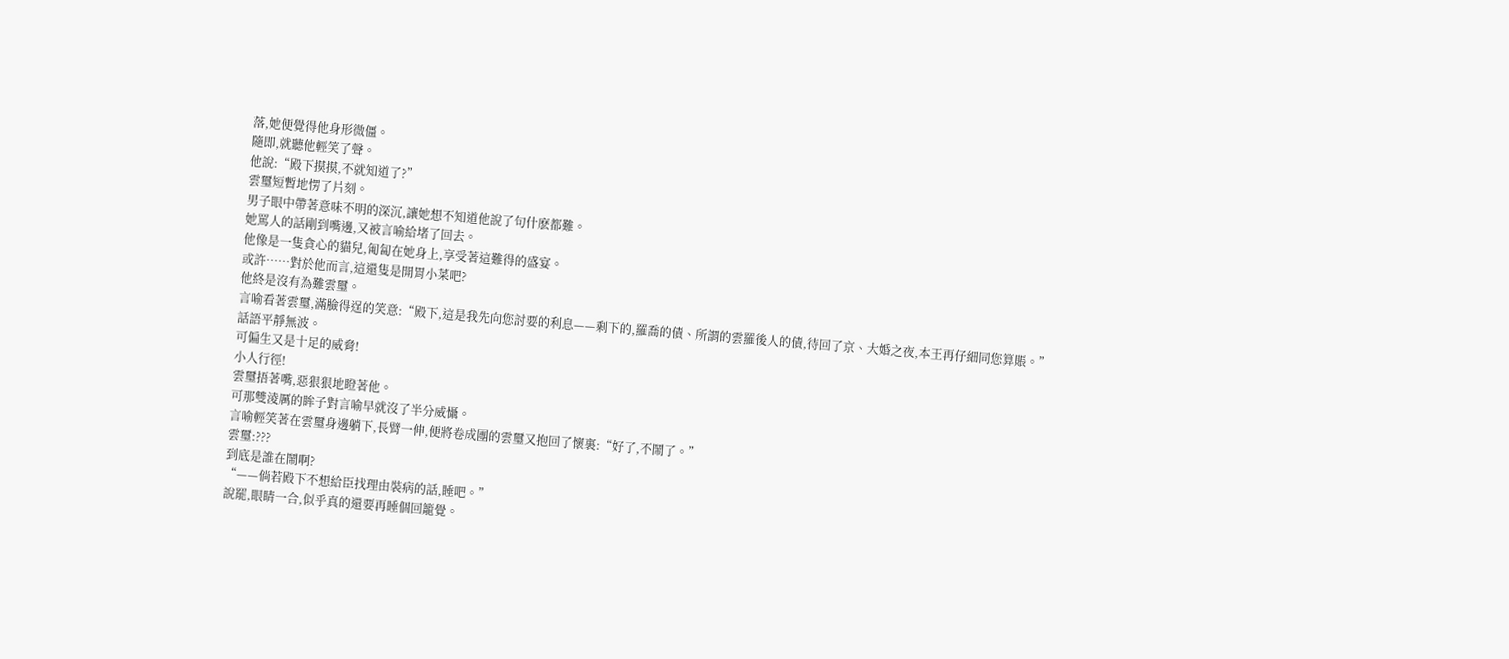落,她便覺得他身形微僵。
隨即,就聽他輕笑了聲。
他說:“殿下摸摸,不就知道了?”
雲璽短暫地愣了片刻。
男子眼中帶著意味不明的深沉,讓她想不知道他說了句什麽都難。
她罵人的話剛到嘴邊,又被言喻給堵了回去。
他像是一隻貪心的貓兒,匍匐在她身上,享受著這難得的盛宴。
或許……對於他而言,這還隻是開胃小菜吧?
他終是沒有為難雲璽。
言喻看著雲璽,滿臉得逞的笑意:“殿下,這是我先向您討要的利息——剩下的,羅喬的債、所謂的雲羅後人的債,待回了京、大婚之夜,本王再仔細同您算賬。”
話語平靜無波。
可偏生又是十足的威脅!
小人行徑!
雲璽捂著嘴,惡狠狠地瞪著他。
可那雙淩厲的眸子對言喻早就沒了半分威懾。
言喻輕笑著在雲璽身邊躺下,長臂一伸,便將卷成團的雲璽又抱回了懷裏:“好了,不鬧了。”
雲璽:???
到底是誰在鬧啊?
“——倘若殿下不想給臣找理由裝病的話,睡吧。”
說罷,眼睛一合,似乎真的還要再睡個回籠覺。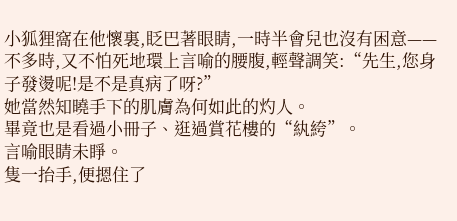小狐狸窩在他懷裏,眨巴著眼睛,一時半會兒也沒有困意——不多時,又不怕死地環上言喻的腰腹,輕聲調笑:“先生,您身子發燙呢!是不是真病了呀?”
她當然知曉手下的肌膚為何如此的灼人。
畢竟也是看過小冊子、逛過賞花樓的“紈絝”。
言喻眼睛未睜。
隻一抬手,便摁住了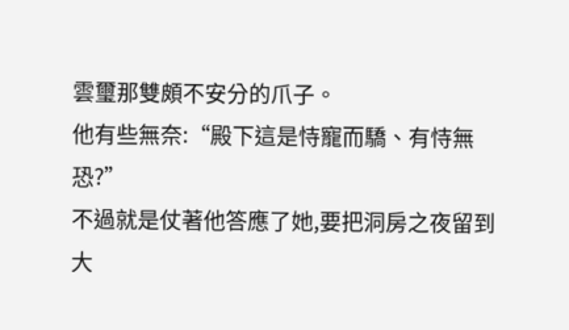雲璽那雙頗不安分的爪子。
他有些無奈:“殿下這是恃寵而驕、有恃無恐?”
不過就是仗著他答應了她,要把洞房之夜留到大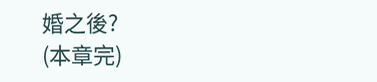婚之後?
(本章完)